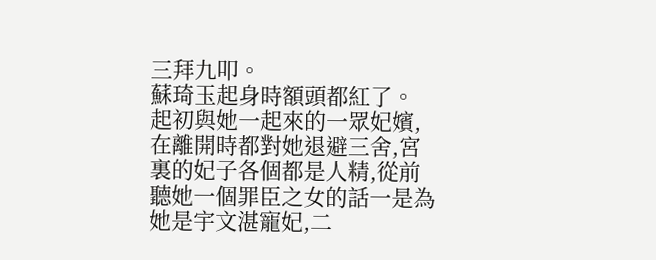三拜九叩。
蘇琦玉起身時額頭都紅了。
起初與她一起來的一眾妃嬪,在離開時都對她退避三舍,宮裏的妃子各個都是人精,從前聽她一個罪臣之女的話一是為她是宇文湛寵妃,二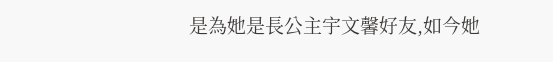是為她是長公主宇文馨好友,如今她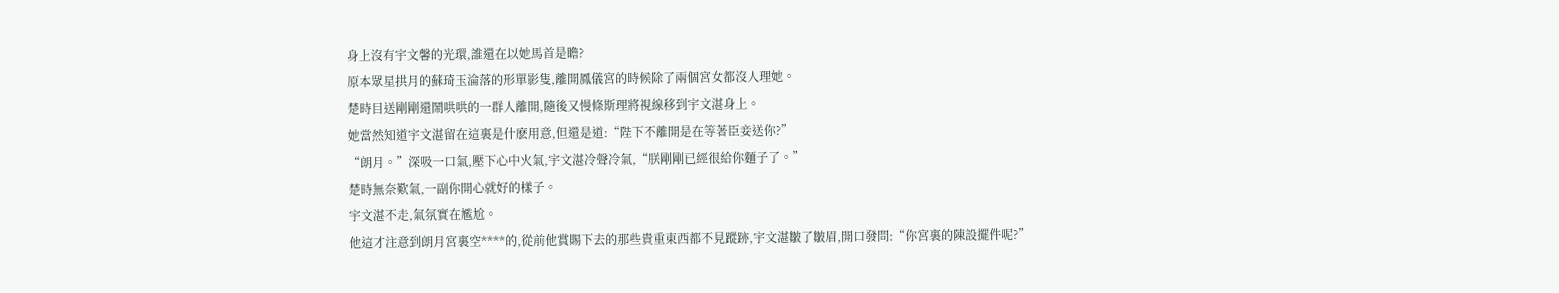身上沒有宇文馨的光環,誰還在以她馬首是瞻?
原本眾星拱月的蘇琦玉淪落的形單影隻,離開鳳儀宮的時候除了兩個宮女都沒人理她。
楚時目送剛剛還鬧哄哄的一群人離開,隨後又慢條斯理將視線移到宇文湛身上。
她當然知道宇文湛留在這裏是什麽用意,但還是道:“陛下不離開是在等著臣妾送你?”
“朗月。”深吸一口氣,壓下心中火氣,宇文湛冷聲冷氣,“朕剛剛已經很給你麵子了。”
楚時無奈歎氣,一副你開心就好的樣子。
宇文湛不走,氣氛實在尷尬。
他這才注意到朗月宮裏空****的,從前他賞賜下去的那些貴重東西都不見蹤跡,宇文湛皺了皺眉,開口發問:“你宮裏的陳設擺件呢?”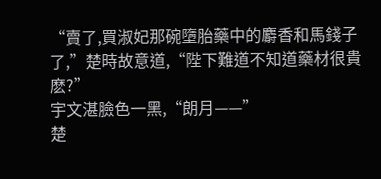“賣了,買淑妃那碗墮胎藥中的麝香和馬錢子了,”楚時故意道,“陛下難道不知道藥材很貴麽?”
宇文湛臉色一黑,“朗月——”
楚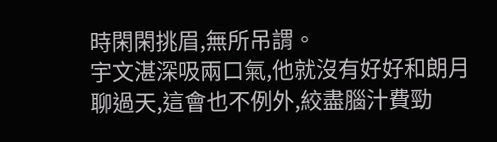時閑閑挑眉,無所吊謂。
宇文湛深吸兩口氣,他就沒有好好和朗月聊過天,這會也不例外,絞盡腦汁費勁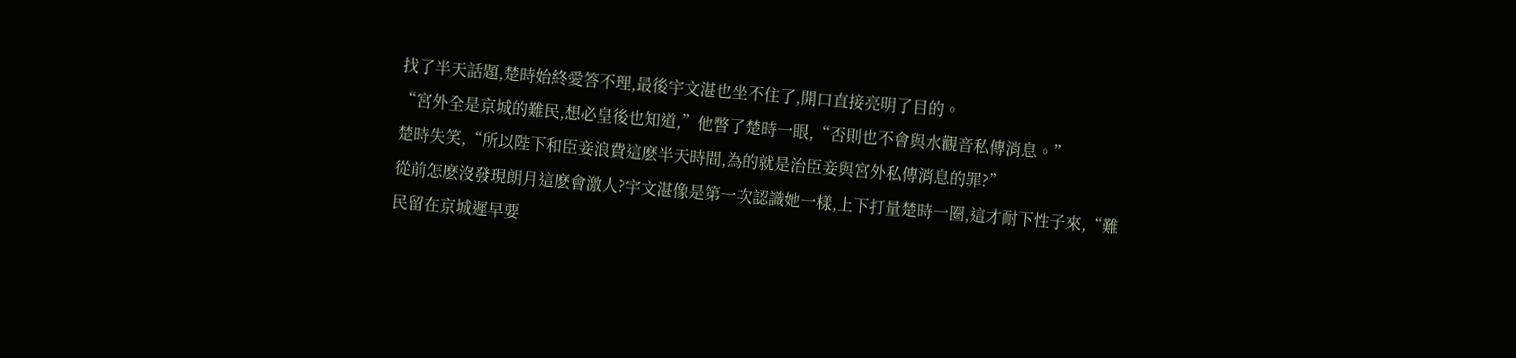找了半天話題,楚時始終愛答不理,最後宇文湛也坐不住了,開口直接亮明了目的。
“宮外全是京城的難民,想必皇後也知道,”他瞥了楚時一眼,“否則也不會與水觀音私傳消息。”
楚時失笑,“所以陛下和臣妾浪費這麽半天時間,為的就是治臣妾與宮外私傳消息的罪?”
從前怎麽沒發現朗月這麽會激人?宇文湛像是第一次認識她一樣,上下打量楚時一圈,這才耐下性子來,“難民留在京城遲早要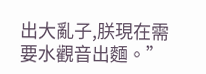出大亂子,朕現在需要水觀音出麵。”